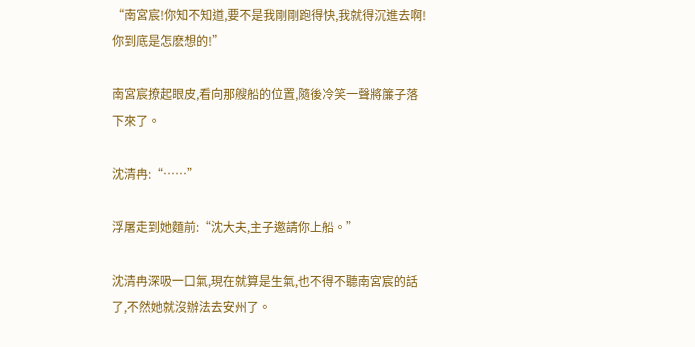“南宮宸!你知不知道,要不是我剛剛跑得快,我就得沉進去啊!你到底是怎麽想的!”

南宮宸撩起眼皮,看向那艘船的位置,隨後冷笑一聲將簾子落下來了。

沈清冉:“……”

浮屠走到她麵前:“沈大夫,主子邀請你上船。”

沈清冉深吸一口氣,現在就算是生氣,也不得不聽南宮宸的話了,不然她就沒辦法去安州了。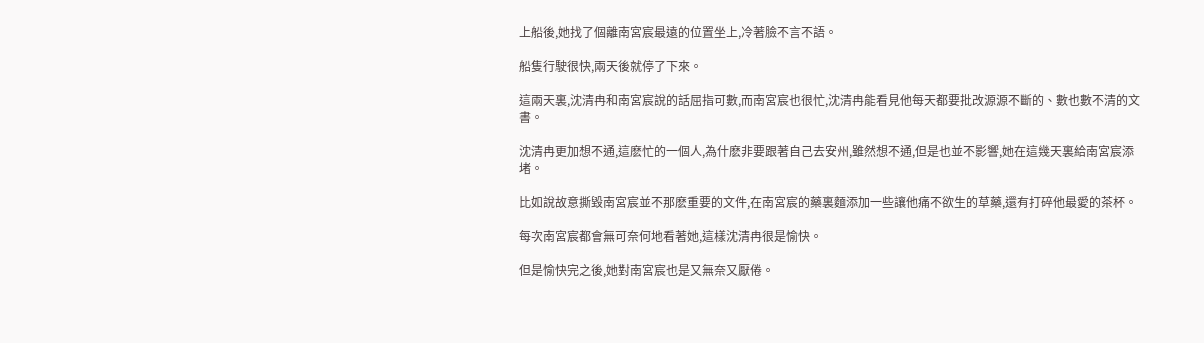上船後,她找了個離南宮宸最遠的位置坐上,冷著臉不言不語。

船隻行駛很快,兩天後就停了下來。

這兩天裏,沈清冉和南宮宸說的話屈指可數,而南宮宸也很忙,沈清冉能看見他每天都要批改源源不斷的、數也數不清的文書。

沈清冉更加想不通,這麽忙的一個人,為什麽非要跟著自己去安州,雖然想不通,但是也並不影響,她在這幾天裏給南宮宸添堵。

比如說故意撕毀南宮宸並不那麽重要的文件,在南宮宸的藥裏麵添加一些讓他痛不欲生的草藥,還有打碎他最愛的茶杯。

每次南宮宸都會無可奈何地看著她,這樣沈清冉很是愉快。

但是愉快完之後,她對南宮宸也是又無奈又厭倦。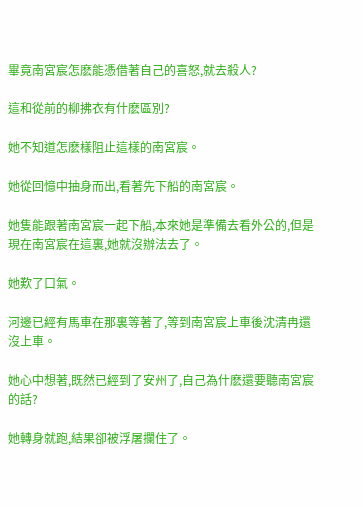畢竟南宮宸怎麽能憑借著自己的喜怒,就去殺人?

這和從前的柳拂衣有什麽區別?

她不知道怎麽樣阻止這樣的南宮宸。

她從回憶中抽身而出,看著先下船的南宮宸。

她隻能跟著南宮宸一起下船,本來她是準備去看外公的,但是現在南宮宸在這裏,她就沒辦法去了。

她歎了口氣。

河邊已經有馬車在那裏等著了,等到南宮宸上車後沈清冉還沒上車。

她心中想著,既然已經到了安州了,自己為什麽還要聽南宮宸的話?

她轉身就跑,結果卻被浮屠攔住了。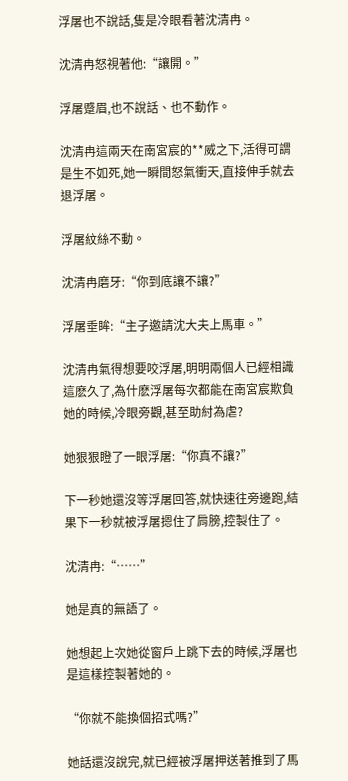浮屠也不說話,隻是冷眼看著沈清冉。

沈清冉怒視著他:“讓開。”

浮屠蹙眉,也不說話、也不動作。

沈清冉這兩天在南宮宸的**威之下,活得可謂是生不如死,她一瞬間怒氣衝天,直接伸手就去退浮屠。

浮屠紋絲不動。

沈清冉磨牙:“你到底讓不讓?”

浮屠垂眸:“主子邀請沈大夫上馬車。”

沈清冉氣得想要咬浮屠,明明兩個人已經相識這麽久了,為什麽浮屠每次都能在南宮宸欺負她的時候,冷眼旁觀,甚至助紂為虐?

她狠狠瞪了一眼浮屠:“你真不讓?”

下一秒她還沒等浮屠回答,就快速往旁邊跑,結果下一秒就被浮屠摁住了肩膀,控製住了。

沈清冉:“……”

她是真的無語了。

她想起上次她從窗戶上跳下去的時候,浮屠也是這樣控製著她的。

“你就不能換個招式嗎?”

她話還沒說完,就已經被浮屠押送著推到了馬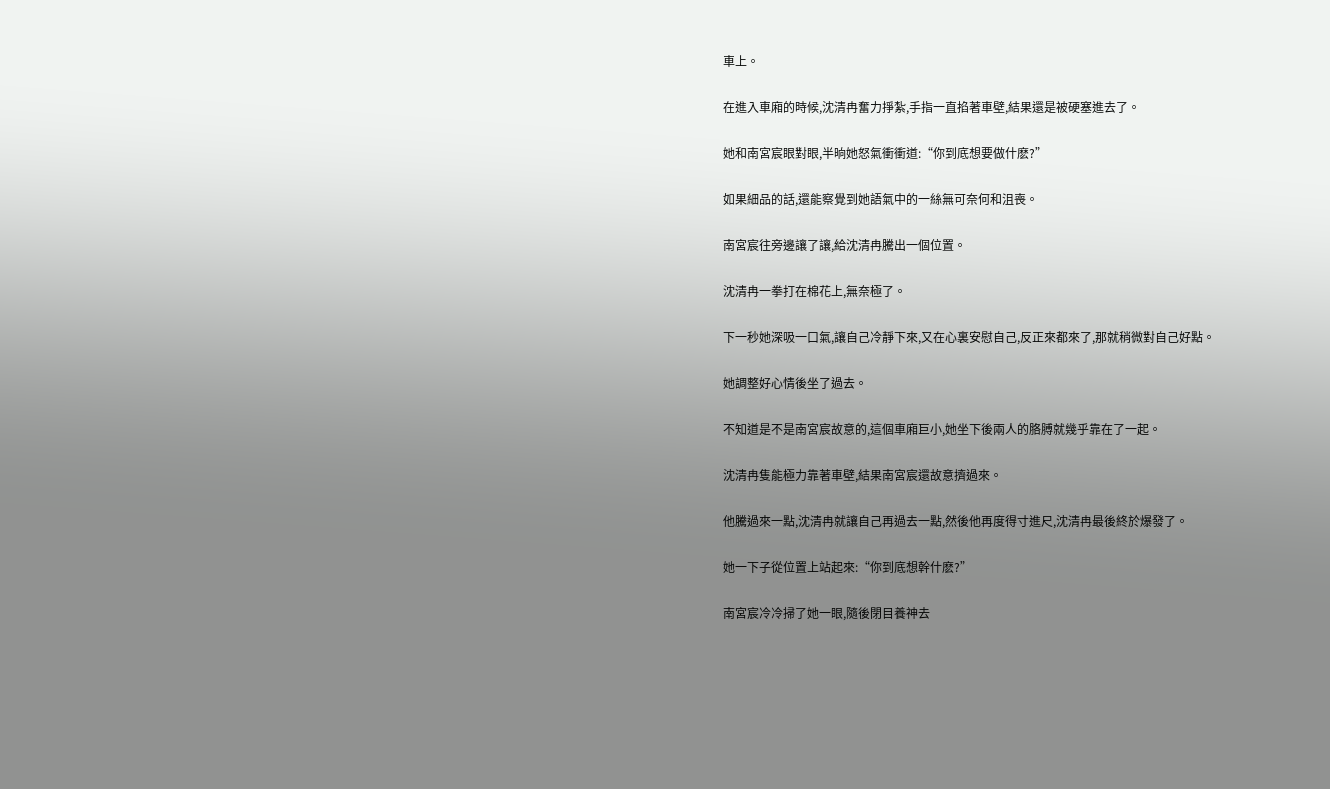車上。

在進入車廂的時候,沈清冉奮力掙紮,手指一直掐著車壁,結果還是被硬塞進去了。

她和南宮宸眼對眼,半晌她怒氣衝衝道:“你到底想要做什麽?”

如果細品的話,還能察覺到她語氣中的一絲無可奈何和沮喪。

南宮宸往旁邊讓了讓,給沈清冉騰出一個位置。

沈清冉一拳打在棉花上,無奈極了。

下一秒她深吸一口氣,讓自己冷靜下來,又在心裏安慰自己,反正來都來了,那就稍微對自己好點。

她調整好心情後坐了過去。

不知道是不是南宮宸故意的,這個車廂巨小,她坐下後兩人的胳膊就幾乎靠在了一起。

沈清冉隻能極力靠著車壁,結果南宮宸還故意擠過來。

他騰過來一點,沈清冉就讓自己再過去一點,然後他再度得寸進尺,沈清冉最後終於爆發了。

她一下子從位置上站起來:“你到底想幹什麽?”

南宮宸冷冷掃了她一眼,隨後閉目養神去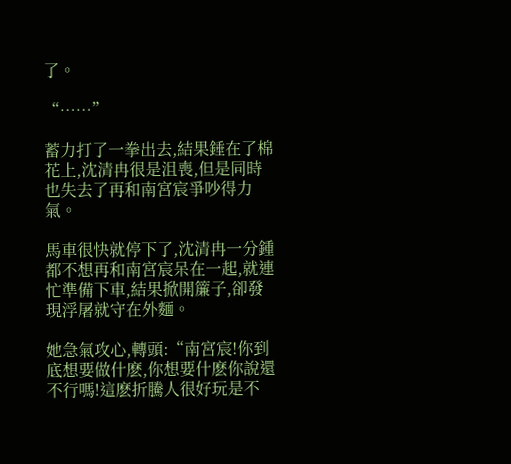了。

“……”

蓄力打了一拳出去,結果錘在了棉花上,沈清冉很是沮喪,但是同時也失去了再和南宮宸爭吵得力氣。

馬車很快就停下了,沈清冉一分鍾都不想再和南宮宸呆在一起,就連忙準備下車,結果掀開簾子,卻發現浮屠就守在外麵。

她急氣攻心,轉頭:“南宮宸!你到底想要做什麽,你想要什麽你說還不行嗎!這麽折騰人很好玩是不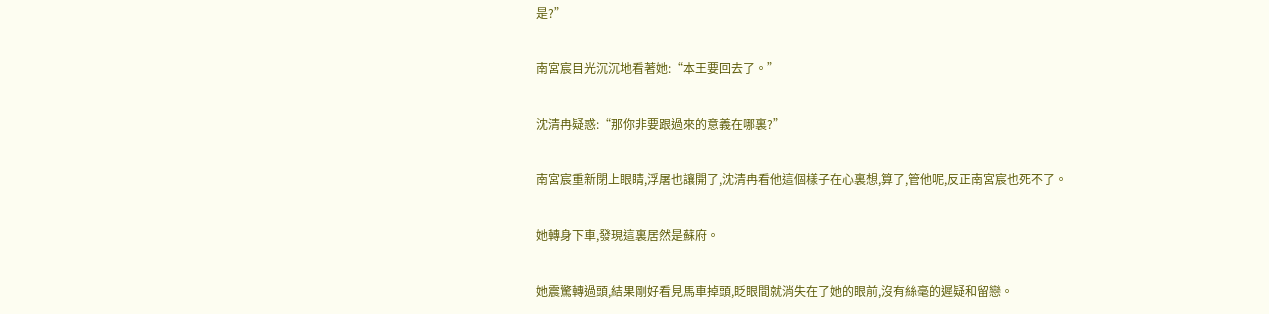是?”

南宮宸目光沉沉地看著她:“本王要回去了。”

沈清冉疑惑:“那你非要跟過來的意義在哪裏?”

南宮宸重新閉上眼睛,浮屠也讓開了,沈清冉看他這個樣子在心裏想,算了,管他呢,反正南宮宸也死不了。

她轉身下車,發現這裏居然是蘇府。

她震驚轉過頭,結果剛好看見馬車掉頭,眨眼間就消失在了她的眼前,沒有絲毫的遲疑和留戀。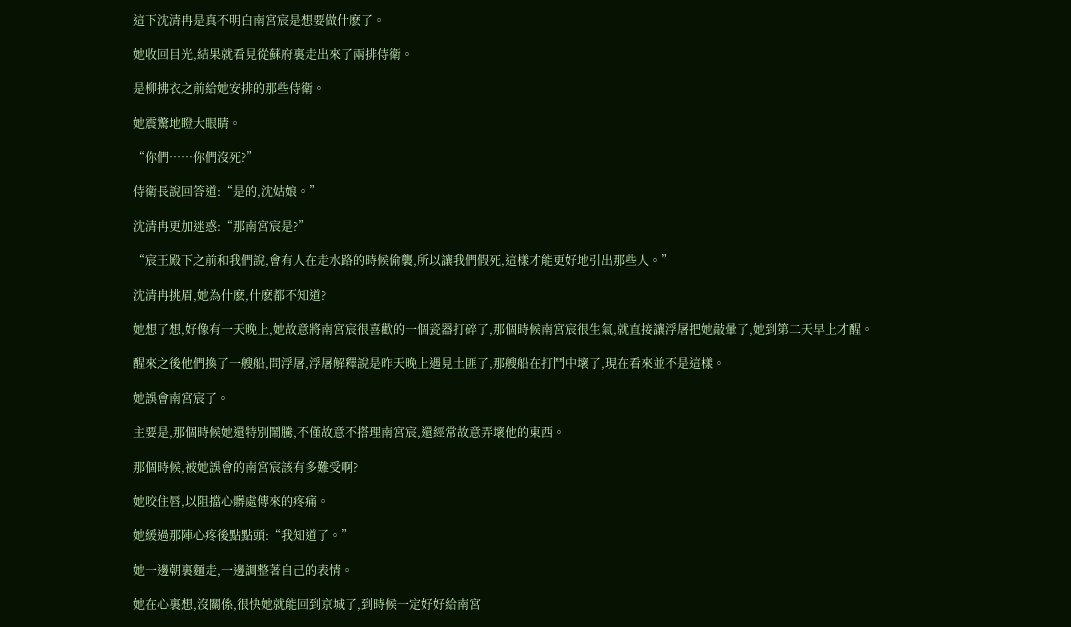這下沈清冉是真不明白南宮宸是想要做什麽了。

她收回目光,結果就看見從蘇府裏走出來了兩排侍衛。

是柳拂衣之前給她安排的那些侍衛。

她震驚地瞪大眼睛。

“你們……你們沒死?”

侍衛長說回答道:“是的,沈姑娘。”

沈清冉更加迷惑:“那南宮宸是?”

“宸王殿下之前和我們說,會有人在走水路的時候偷襲,所以讓我們假死,這樣才能更好地引出那些人。”

沈清冉挑眉,她為什麽,什麽都不知道?

她想了想,好像有一天晚上,她故意將南宮宸很喜歡的一個瓷器打碎了,那個時候南宮宸很生氣,就直接讓浮屠把她敲暈了,她到第二天早上才醒。

醒來之後他們換了一艘船,問浮屠,浮屠解釋說是昨天晚上遇見土匪了,那艘船在打鬥中壞了,現在看來並不是這樣。

她誤會南宮宸了。

主要是,那個時候她還特別鬧騰,不僅故意不搭理南宮宸,還經常故意弄壞他的東西。

那個時候,被她誤會的南宮宸該有多難受啊?

她咬住唇,以阻擋心髒處傳來的疼痛。

她緩過那陣心疼後點點頭:“我知道了。”

她一邊朝裏麵走,一邊調整著自己的表情。

她在心裏想,沒關係,很快她就能回到京城了,到時候一定好好給南宮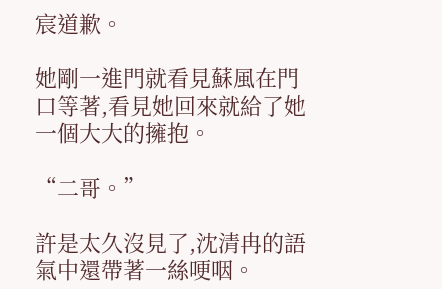宸道歉。

她剛一進門就看見蘇風在門口等著,看見她回來就給了她一個大大的擁抱。

“二哥。”

許是太久沒見了,沈清冉的語氣中還帶著一絲哽咽。